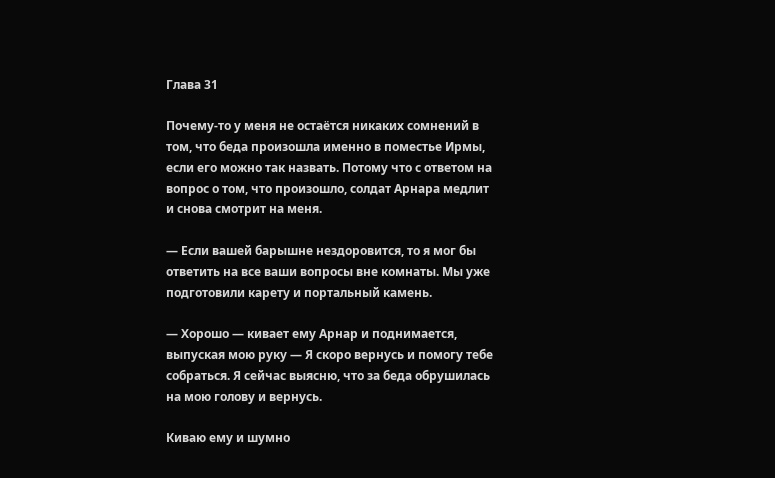Глава 31

Почему-то у меня не остаётся никаких сомнений в том, что беда произошла именно в поместье Ирмы, если его можно так назвать. Потому что с ответом на вопрос о том, что произошло, солдат Арнара медлит и снова смотрит на меня.

— Если вашей барышне нездоровится, то я мог бы ответить на все ваши вопросы вне комнаты. Мы уже подготовили карету и портальный камень.

— Хорошо — кивает ему Арнар и поднимается, выпуская мою руку — Я скоро вернусь и помогу тебе собраться. Я сейчас выясню, что за беда обрушилась на мою голову и вернусь.

Киваю ему и шумно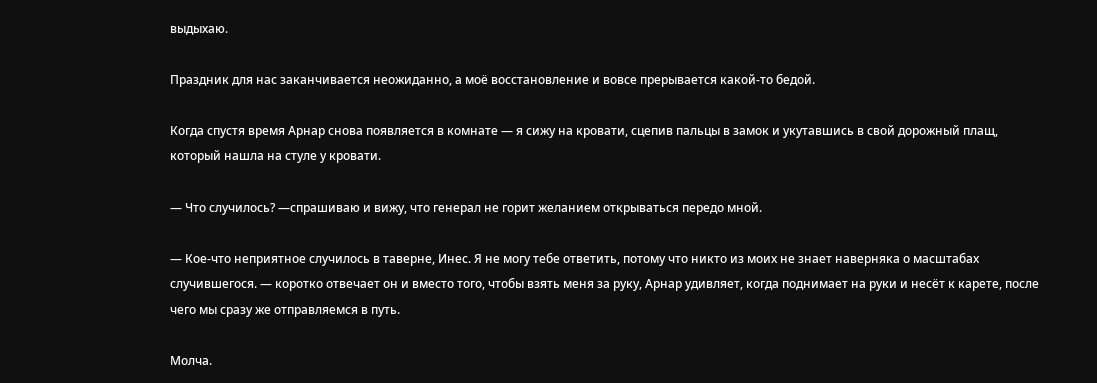выдыхаю.

Праздник для нас заканчивается неожиданно, а моё восстановление и вовсе прерывается какой-то бедой.

Когда спустя время Арнар снова появляется в комнате — я сижу на кровати, сцепив пальцы в замок и укутавшись в свой дорожный плащ, который нашла на стуле у кровати.

— Что случилось? —спрашиваю и вижу, что генерал не горит желанием открываться передо мной.

— Кое-что неприятное случилось в таверне, Инес. Я не могу тебе ответить, потому что никто из моих не знает наверняка о масштабах случившегося. — коротко отвечает он и вместо того, чтобы взять меня за руку, Арнар удивляет, когда поднимает на руки и несёт к карете, после чего мы сразу же отправляемся в путь.

Молча.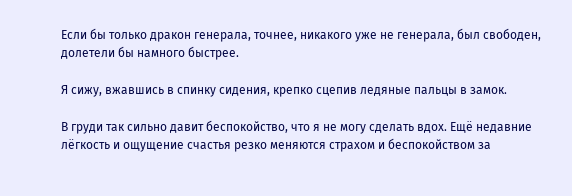Если бы только дракон генерала, точнее, никакого уже не генерала, был свободен, долетели бы намного быстрее.

Я сижу, вжавшись в спинку сидения, крепко сцепив ледяные пальцы в замок.

В груди так сильно давит беспокойство, что я не могу сделать вдох. Ещё недавние лёгкость и ощущение счастья резко меняются страхом и беспокойством за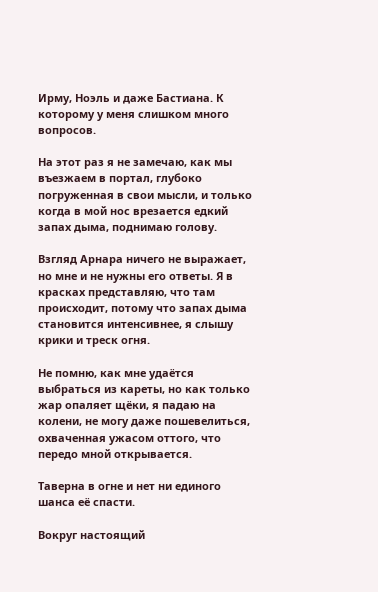Ирму, Ноэль и даже Бастиана. К которому у меня слишком много вопросов.

На этот раз я не замечаю, как мы въезжаем в портал, глубоко погруженная в свои мысли, и только когда в мой нос врезается едкий запах дыма, поднимаю голову.

Взгляд Арнара ничего не выражает, но мне и не нужны его ответы. Я в красках представляю, что там происходит, потому что запах дыма становится интенсивнее, я слышу крики и треск огня.

Не помню, как мне удаётся выбраться из кареты, но как только жар опаляет щёки, я падаю на колени, не могу даже пошевелиться, охваченная ужасом оттого, что передо мной открывается.

Таверна в огне и нет ни единого шанса её спасти.

Вокруг настоящий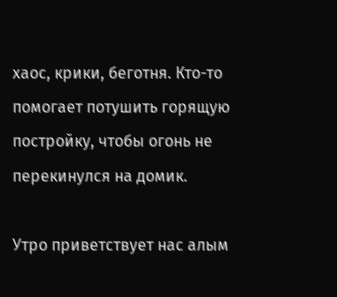хаос, крики, беготня. Кто-то помогает потушить горящую постройку, чтобы огонь не перекинулся на домик.

Утро приветствует нас алым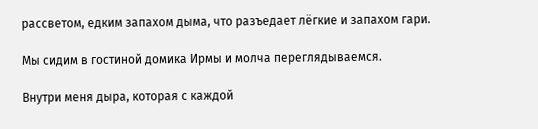рассветом, едким запахом дыма, что разъедает лёгкие и запахом гари.

Мы сидим в гостиной домика Ирмы и молча переглядываемся.

Внутри меня дыра, которая с каждой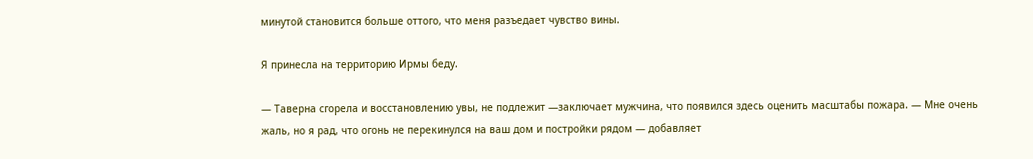минутой становится больше оттого, что меня разъедает чувство вины.

Я принесла на территорию Ирмы беду.

— Таверна сгорела и восстановлению увы, не подлежит —заключает мужчина, что появился здесь оценить масштабы пожара. — Мне очень жаль, но я рад, что огонь не перекинулся на ваш дом и постройки рядом — добавляет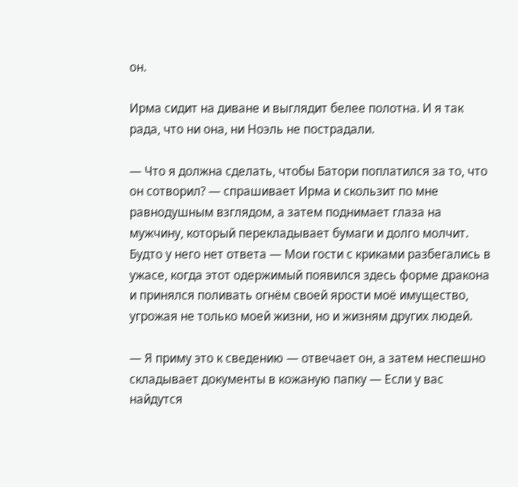он.

Ирма сидит на диване и выглядит белее полотна. И я так рада, что ни она, ни Ноэль не пострадали.

— Что я должна сделать, чтобы Батори поплатился за то, что он сотворил? — спрашивает Ирма и скользит по мне равнодушным взглядом, а затем поднимает глаза на мужчину, который перекладывает бумаги и долго молчит. Будто у него нет ответа — Мои гости с криками разбегались в ужасе, когда этот одержимый появился здесь форме дракона и принялся поливать огнём своей ярости моё имущество, угрожая не только моей жизни, но и жизням других людей.

— Я приму это к сведению — отвечает он, а затем неспешно складывает документы в кожаную папку — Если у вас найдутся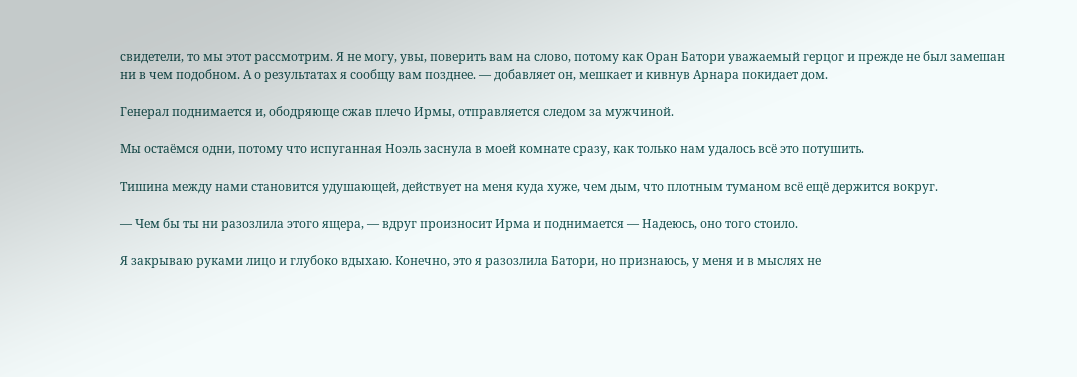свидетели, то мы этот рассмотрим. Я не могу, увы, поверить вам на слово, потому как Оран Батори уважаемый герцог и прежде не был замешан ни в чем подобном. А о результатах я сообщу вам позднее. — добавляет он, мешкает и кивнув Арнара покидает дом.

Генерал поднимается и, ободряюще сжав плечо Ирмы, отправляется следом за мужчиной.

Мы остаёмся одни, потому что испуганная Ноэль заснула в моей комнате сразу, как только нам удалось всё это потушить.

Тишина между нами становится удушающей, действует на меня куда хуже, чем дым, что плотным туманом всё ещё держится вокруг.

— Чем бы ты ни разозлила этого ящера, — вдруг произносит Ирма и поднимается — Надеюсь, оно того стоило.

Я закрываю руками лицо и глубоко вдыхаю. Конечно, это я разозлила Батори, но признаюсь, у меня и в мыслях не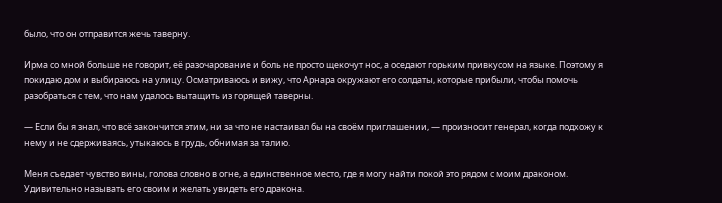было, что он отправится жечь таверну.

Ирма со мной больше не говорит, её разочарование и боль не просто щекочут нос, а оседают горьким привкусом на языке. Поэтому я покидаю дом и выбираюсь на улицу. Осматриваюсь и вижу, что Арнара окружают его солдаты, которые прибыли, чтобы помочь разобраться с тем, что нам удалось вытащить из горящей таверны.

— Если бы я знал, что всё закончится этим, ни за что не настаивал бы на своём приглашении, — произносит генерал, когда подхожу к нему и не сдерживаясь, утыкаюсь в грудь, обнимая за талию.

Меня съедает чувство вины, голова словно в огне, а единственное место, где я могу найти покой это рядом с моим драконом. Удивительно называть его своим и желать увидеть его дракона.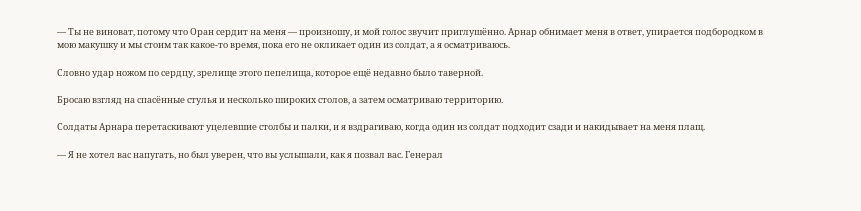— Ты не виноват, потому что Оран сердит на меня — произношу, и мой голос звучит приглушённо. Арнар обнимает меня в ответ, упирается подбородком в мою макушку и мы стоим так какое-то время, пока его не окликает один из солдат, а я осматриваюсь.

Словно удар ножом по сердцу, зрелище этого пепелища, которое ещё недавно было таверной.

Бросаю взгляд на спасённые стулья и несколько широких столов, а затем осматриваю территорию.

Солдаты Арнара перетаскивают уцелевшие столбы и палки, и я вздрагиваю, когда один из солдат подходит сзади и накидывает на меня плащ.

— Я не хотел вас напугать, но был уверен, что вы услышали, как я позвал вас. Генерал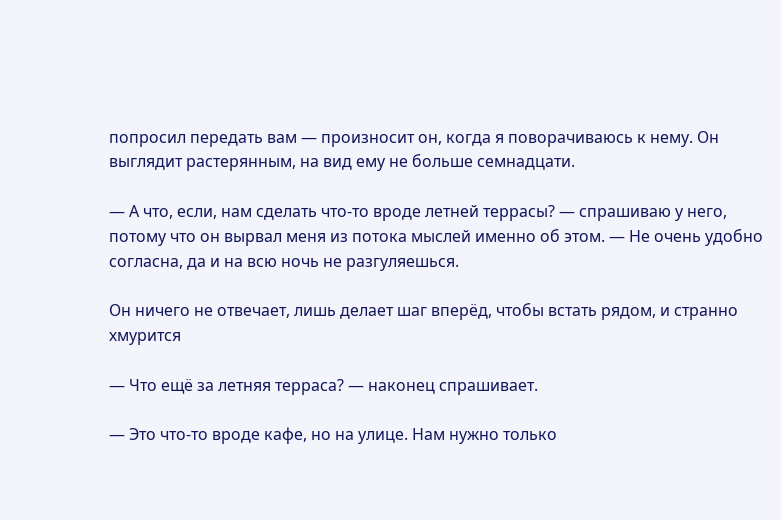попросил передать вам — произносит он, когда я поворачиваюсь к нему. Он выглядит растерянным, на вид ему не больше семнадцати.

— А что, если, нам сделать что-то вроде летней террасы? — спрашиваю у него, потому что он вырвал меня из потока мыслей именно об этом. — Не очень удобно согласна, да и на всю ночь не разгуляешься.

Он ничего не отвечает, лишь делает шаг вперёд, чтобы встать рядом, и странно хмурится

— Что ещё за летняя терраса? — наконец спрашивает.

— Это что-то вроде кафе, но на улице. Нам нужно только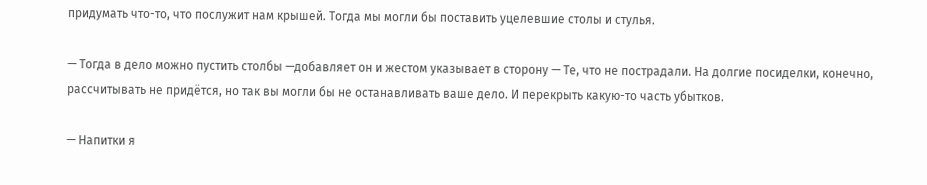придумать что-то, что послужит нам крышей. Тогда мы могли бы поставить уцелевшие столы и стулья.

— Тогда в дело можно пустить столбы —добавляет он и жестом указывает в сторону — Те, что не пострадали. На долгие посиделки, конечно, рассчитывать не придётся, но так вы могли бы не останавливать ваше дело. И перекрыть какую-то часть убытков.

— Напитки я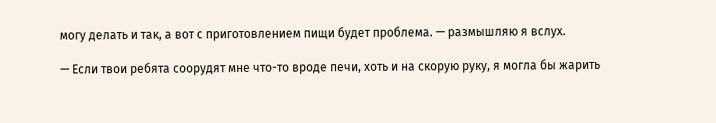могу делать и так, а вот с приготовлением пищи будет проблема. — размышляю я вслух.

— Если твои ребята соорудят мне что-то вроде печи, хоть и на скорую руку, я могла бы жарить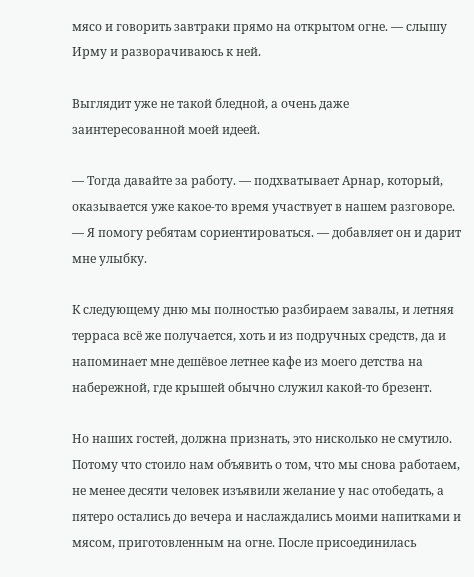мясо и говорить завтраки прямо на открытом огне. — слышу Ирму и разворачиваюсь к ней.

Выглядит уже не такой бледной, а очень даже заинтересованной моей идеей.

— Тогда давайте за работу. — подхватывает Арнар, который, оказывается уже какое-то время участвует в нашем разговоре. — Я помогу ребятам сориентироваться. — добавляет он и дарит мне улыбку.

К следующему дню мы полностью разбираем завалы, и летняя терраса всё же получается, хоть и из подручных средств, да и напоминает мне дешёвое летнее кафе из моего детства на набережной, где крышей обычно служил какой-то брезент.

Но наших гостей, должна признать, это нисколько не смутило. Потому что стоило нам объявить о том, что мы снова работаем, не менее десяти человек изъявили желание у нас отобедать, а пятеро остались до вечера и наслаждались моими напитками и мясом, приготовленным на огне. После присоединилась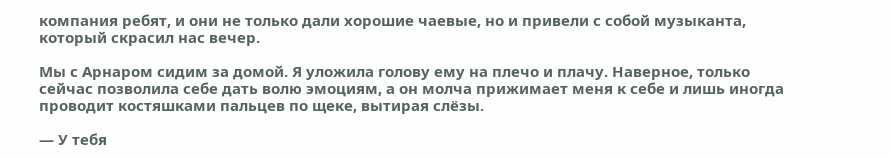компания ребят, и они не только дали хорошие чаевые, но и привели с собой музыканта, который скрасил нас вечер.

Мы с Арнаром сидим за домой. Я уложила голову ему на плечо и плачу. Наверное, только сейчас позволила себе дать волю эмоциям, а он молча прижимает меня к себе и лишь иногда проводит костяшками пальцев по щеке, вытирая слёзы.

— У тебя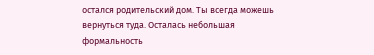остался родительский дом. Ты всегда можешь вернуться туда. Осталась небольшая формальность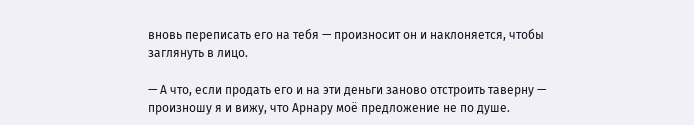вновь переписать его на тебя — произносит он и наклоняется, чтобы заглянуть в лицо.

— А что, если продать его и на эти деньги заново отстроить таверну — произношу я и вижу, что Арнару моё предложение не по душе.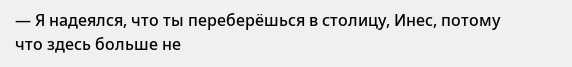— Я надеялся, что ты переберёшься в столицу, Инес, потому что здесь больше не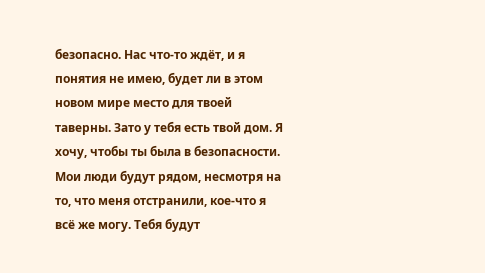безопасно. Нас что-то ждёт, и я понятия не имею, будет ли в этом новом мире место для твоей таверны. Зато у тебя есть твой дом. Я хочу, чтобы ты была в безопасности. Мои люди будут рядом, несмотря на то, что меня отстранили, кое-что я всё же могу. Тебя будут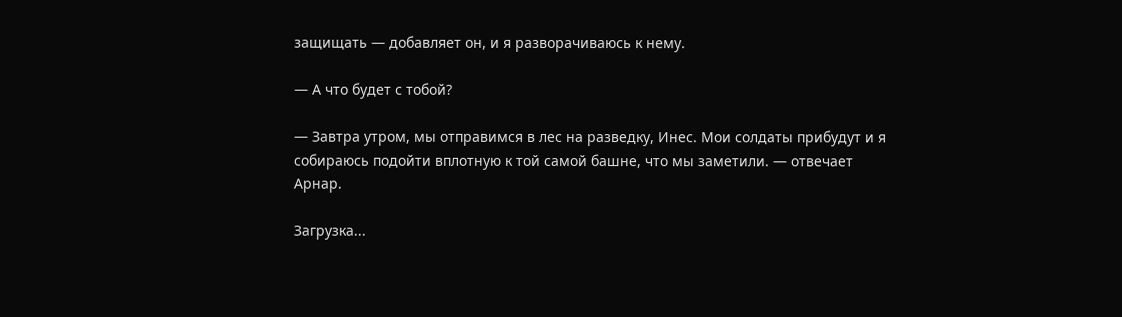защищать — добавляет он, и я разворачиваюсь к нему.

— А что будет с тобой?

— Завтра утром, мы отправимся в лес на разведку, Инес. Мои солдаты прибудут и я собираюсь подойти вплотную к той самой башне, что мы заметили. — отвечает Арнар.

Загрузка...